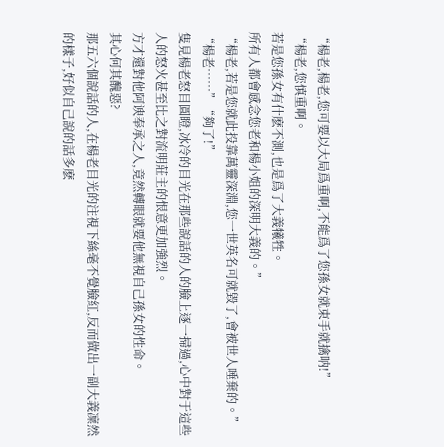“楊老,楊老,您可要以大局爲重啊,不能爲了您孫女就束手就擒呐!”
“楊老,您慎重啊。
若是您孫女有什麽不測,也是爲了大義犧牲。
所有人都會感念您老和楊小姐的深明大義的。”
“楊老,若是您就此投靠萬靈深淵,您一世英名可就毀了,會被世人唾棄的。”
“楊老……”“夠了!”
隻見楊老怒目圓瞪,冰冷的目光在那些說話的人的臉上逐一掃過,心中對于這些人的怒火甚至比之對流明莊主的恨意更加強烈。
方才還對他阿谀奉承之人,竟然轉眼就要他無視自己孫女的性命。
其心何其醜惡?
那五六個說話的人,在楊老目光的注視下絲毫不覺臉紅,反而做出一副大義凜然的樣子,好似自己說的話多麽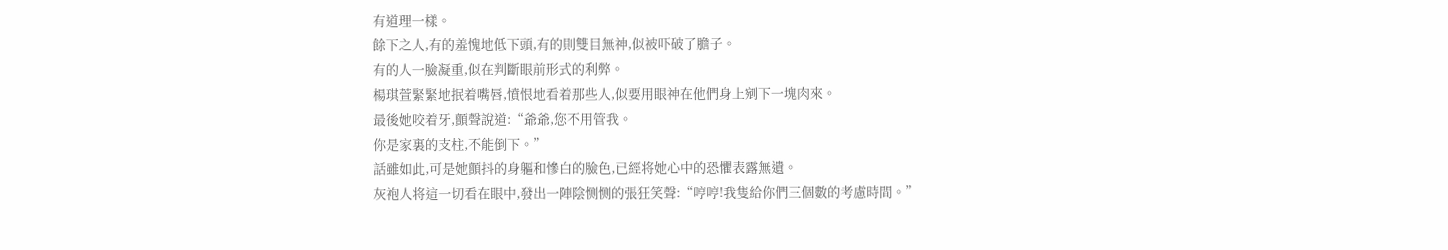有道理一樣。
餘下之人,有的羞愧地低下頭,有的則雙目無神,似被吓破了膽子。
有的人一臉凝重,似在判斷眼前形式的利弊。
楊琪萱緊緊地抿着嘴唇,憤恨地看着那些人,似要用眼神在他們身上剜下一塊肉來。
最後她咬着牙,顫聲說道:“爺爺,您不用管我。
你是家裏的支柱,不能倒下。”
話雖如此,可是她顫抖的身軀和慘白的臉色,已經将她心中的恐懼表露無遺。
灰袍人将這一切看在眼中,發出一陣陰恻恻的張狂笑聲:“哼哼!我隻給你們三個數的考慮時間。”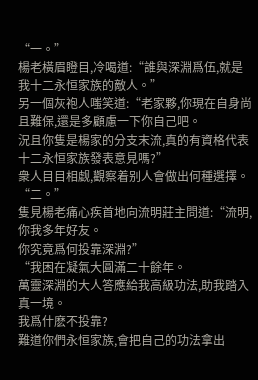“一。”
楊老橫眉瞪目,冷喝道:“誰與深淵爲伍,就是我十二永恒家族的敵人。”
另一個灰袍人嗤笑道:“老家夥,你現在自身尚且難保,還是多顧慮一下你自己吧。
況且你隻是楊家的分支末流,真的有資格代表十二永恒家族發表意見嗎?”
衆人目目相觑,觀察着别人會做出何種選擇。
“二。”
隻見楊老痛心疾首地向流明莊主問道:“流明,你我多年好友。
你究竟爲何投靠深淵?”
“我困在凝氣大圓滿二十餘年。
萬靈深淵的大人答應給我高級功法,助我踏入真一境。
我爲什麽不投靠?
難道你們永恒家族,會把自己的功法拿出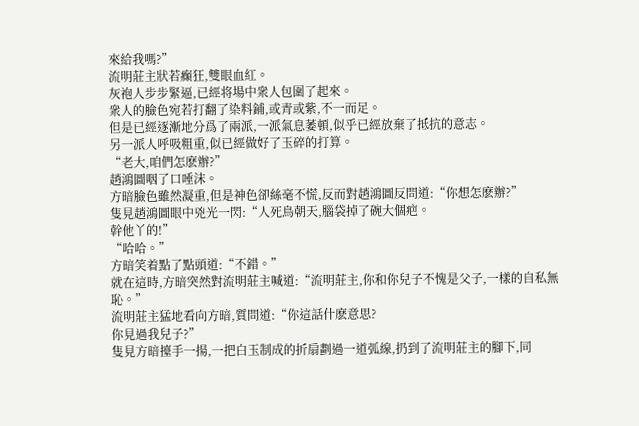來給我嗎?”
流明莊主狀若癫狂,雙眼血紅。
灰袍人步步緊逼,已經将場中衆人包圍了起來。
衆人的臉色宛若打翻了染料鋪,或青或紫,不一而足。
但是已經逐漸地分爲了兩派,一派氣息萎頓,似乎已經放棄了抵抗的意志。
另一派人呼吸粗重,似已經做好了玉碎的打算。
“老大,咱們怎麽辦?”
趙鴻圖咽了口唾沫。
方暗臉色雖然凝重,但是神色卻絲毫不慌,反而對趙鴻圖反問道:“你想怎麽辦?”
隻見趙鴻圖眼中兇光一閃:“人死鳥朝天,腦袋掉了碗大個疤。
幹他丫的!”
“哈哈。”
方暗笑着點了點頭道:“不錯。”
就在這時,方暗突然對流明莊主喊道:“流明莊主,你和你兒子不愧是父子,一樣的自私無恥。”
流明莊主猛地看向方暗,質問道:“你這話什麽意思?
你見過我兒子?”
隻見方暗擡手一揚,一把白玉制成的折扇劃過一道弧線,扔到了流明莊主的腳下,同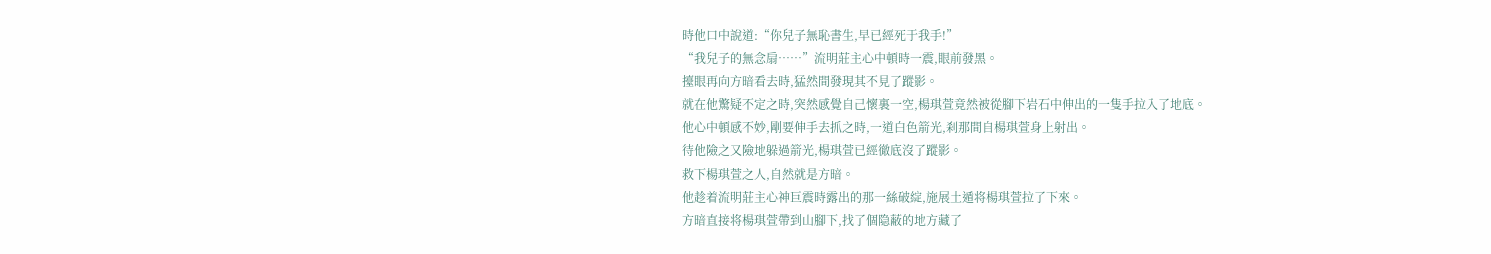時他口中說道:“你兒子無恥書生,早已經死于我手!”
“我兒子的無念扇……”流明莊主心中頓時一震,眼前發黑。
擡眼再向方暗看去時,猛然間發現其不見了蹤影。
就在他驚疑不定之時,突然感覺自己懷裏一空,楊琪萱竟然被從腳下岩石中伸出的一隻手拉入了地底。
他心中頓感不妙,剛要伸手去抓之時,一道白色箭光,刹那間自楊琪萱身上射出。
待他險之又險地躲過箭光,楊琪萱已經徹底沒了蹤影。
救下楊琪萱之人,自然就是方暗。
他趁着流明莊主心神巨震時露出的那一絲破綻,施展土遁将楊琪萱拉了下來。
方暗直接将楊琪萱帶到山腳下,找了個隐蔽的地方藏了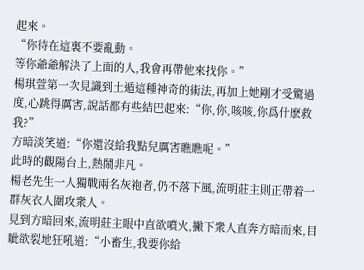起來。
“你待在這裏不要亂動。
等你爺爺解決了上面的人,我會再帶他來找你。”
楊琪萱第一次見識到土遁這種神奇的術法,再加上她剛才受驚過度,心跳得厲害,說話都有些結巴起來:“你,你,咳咳,你爲什麽救我?”
方暗淡笑道:“你還沒給我點兒厲害瞧瞧呢。”
此時的觀陽台上,熱鬧非凡。
楊老先生一人獨戰兩名灰袍者,仍不落下風,流明莊主則正帶着一群灰衣人圍攻衆人。
見到方暗回來,流明莊主眼中直欲噴火,撇下衆人直奔方暗而來,目眦欲裂地狂吼道:“小畜生,我要你給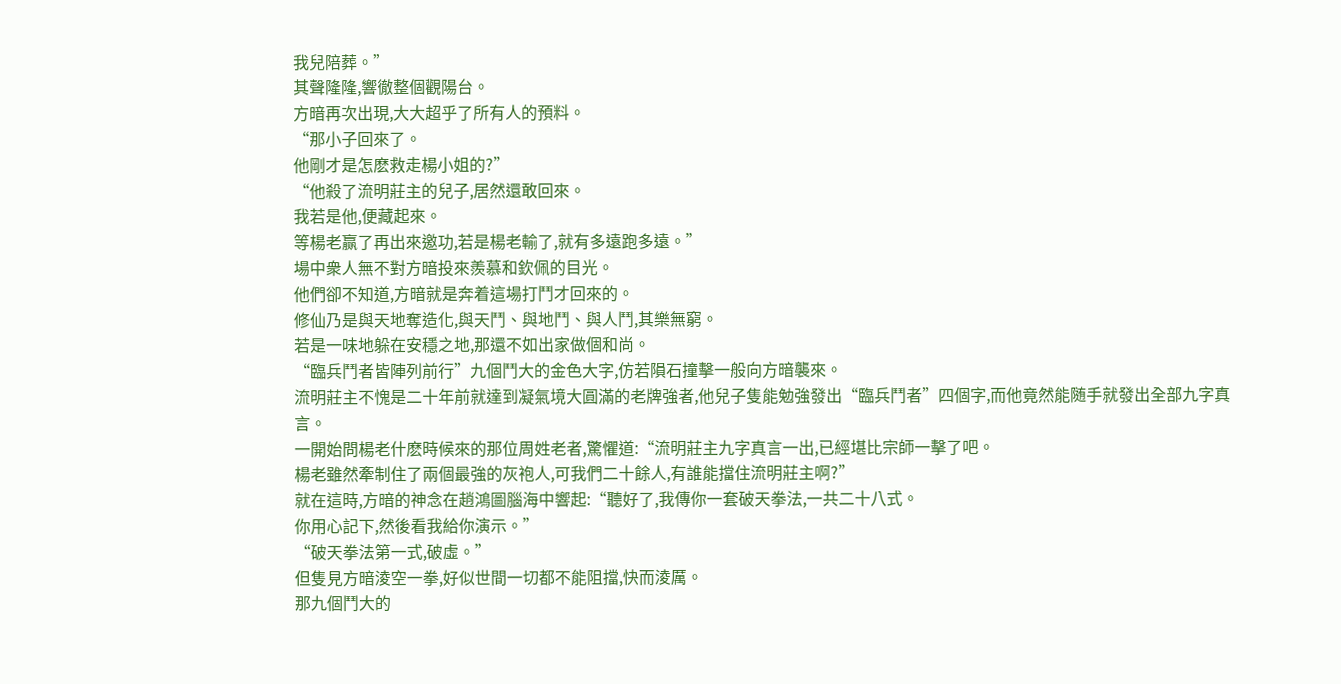我兒陪葬。”
其聲隆隆,響徹整個觀陽台。
方暗再次出現,大大超乎了所有人的預料。
“那小子回來了。
他剛才是怎麽救走楊小姐的?”
“他殺了流明莊主的兒子,居然還敢回來。
我若是他,便藏起來。
等楊老赢了再出來邀功,若是楊老輸了,就有多遠跑多遠。”
場中衆人無不對方暗投來羨慕和欽佩的目光。
他們卻不知道,方暗就是奔着這場打鬥才回來的。
修仙乃是與天地奪造化,與天鬥、與地鬥、與人鬥,其樂無窮。
若是一味地躲在安穩之地,那還不如出家做個和尚。
“臨兵鬥者皆陣列前行”九個鬥大的金色大字,仿若隕石撞擊一般向方暗襲來。
流明莊主不愧是二十年前就達到凝氣境大圓滿的老牌強者,他兒子隻能勉強發出“臨兵鬥者”四個字,而他竟然能随手就發出全部九字真言。
一開始問楊老什麽時候來的那位周姓老者,驚懼道:“流明莊主九字真言一出,已經堪比宗師一擊了吧。
楊老雖然牽制住了兩個最強的灰袍人,可我們二十餘人,有誰能擋住流明莊主啊?”
就在這時,方暗的神念在趙鴻圖腦海中響起:“聽好了,我傳你一套破天拳法,一共二十八式。
你用心記下,然後看我給你演示。”
“破天拳法第一式,破虛。”
但隻見方暗淩空一拳,好似世間一切都不能阻擋,快而淩厲。
那九個鬥大的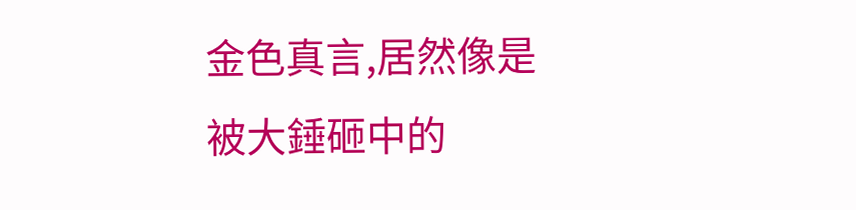金色真言,居然像是被大錘砸中的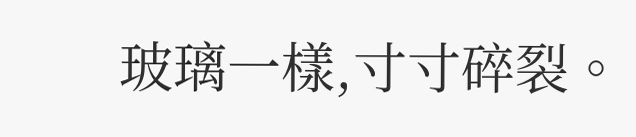玻璃一樣,寸寸碎裂。